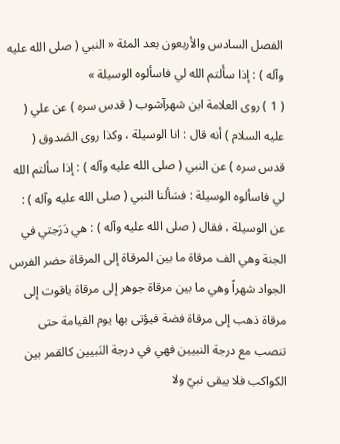الفصل السادس والأربعون بعد المئة « النبي ( صلى الله عليه وآله ) : إذا سأَلتم الله لي فاسألوه الوسيلة »
( 1 ) روى العلامة ابن شهرآشوب ( قدس سره ) عن علي ( عليه السلام ) أنه قال : انا الوسيلة ، وكذا روى الصَدوق ( قدس سره ) عن النبي ( صلى الله عليه وآله ) : إذا سألتم الله لي فاسألوه الوسيلة : فسَألنا النبي ( صلى الله عليه وآله ) : عن الوسيلة ، فقال ( صلى الله عليه وآله ) : هي دَرَجتي في الجنة وهي الف مرقاة ما بين المرقاة إلى المرقاة حضر الفرس الجواد شهراً وهي ما بين مرقاة جوهر إلى مرقاة ياقوت إلى مرقاة ذهب إلى مرقاة فضة فيؤتى بها يوم القيامة حتى تنصب مع درجة النبيين فهي في درجة النَبيين كالقمر بين الكواكب فلا يبقى نبيّ ولا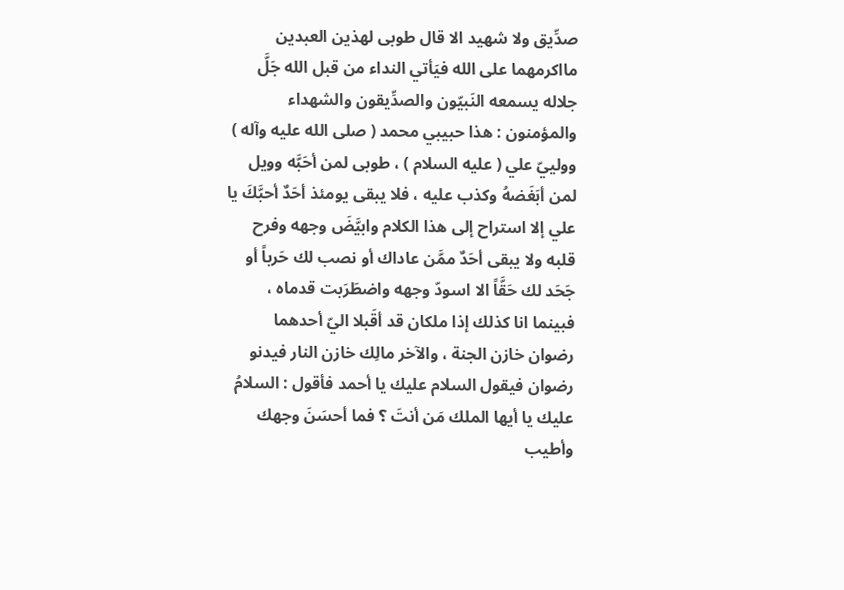صدِّيق ولا شهيد الا قال طوبى لهذين العبدين مااكرمهما على الله فيَأتي النداء من قبل الله جَلَّ جلاله يسمعه النَبيّون والصدِّيقون والشهداء والمؤمنون : هذا حبيبي محمد ( صلى الله عليه وآله ) وولييّ علي ( عليه السلام ) ، طوبى لمن أحَبَّه وويل لمن أبَغَضهُ وكذب عليه ، فلا يبقى يومئذ أحَدٌ أحبَّكَ يا علي إلا استراح إلى هذا الكلام وابيَّضَ وجهه وفرح قلبه ولا يبقى أحَدٌ ممَّن عاداك أو نصب لك حَرباً أو جَحَد لك حَقَّاً الا اسودّ وجهه واضطَرَبت قدماه ، فبينما انا كذلك إذا ملكان قد أقَبلا اليّ أحدهما رضوان خازن الجنة ، والآخر مالِك خازن النار فيدنو رضوان فيقول السلام عليك يا أحمد فأقول : السلامُ عليك يا أيها الملك مَن أنتَ ؟ فما أحسَنَ وجهك وأطيب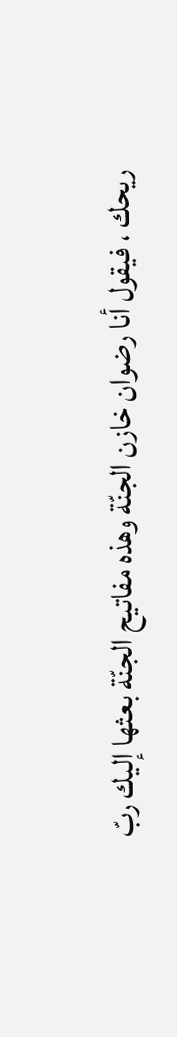ريحك ، فيقول أنا رضوان خازن الجنّة وهذه مفاتيح الجنّة بعثها إليك ربّ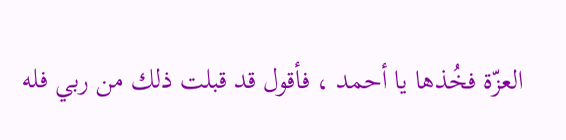العزّة فخُذها يا أحمد ، فأقول قد قبلت ذلك من ربي فله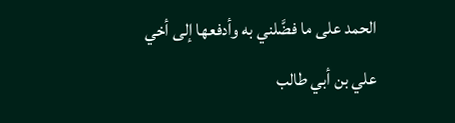الحمد على ما فضَّلني به وأدفعها إلى أخي علي بن أبي طالب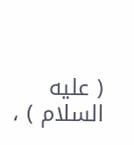( عليه السلام ) ،